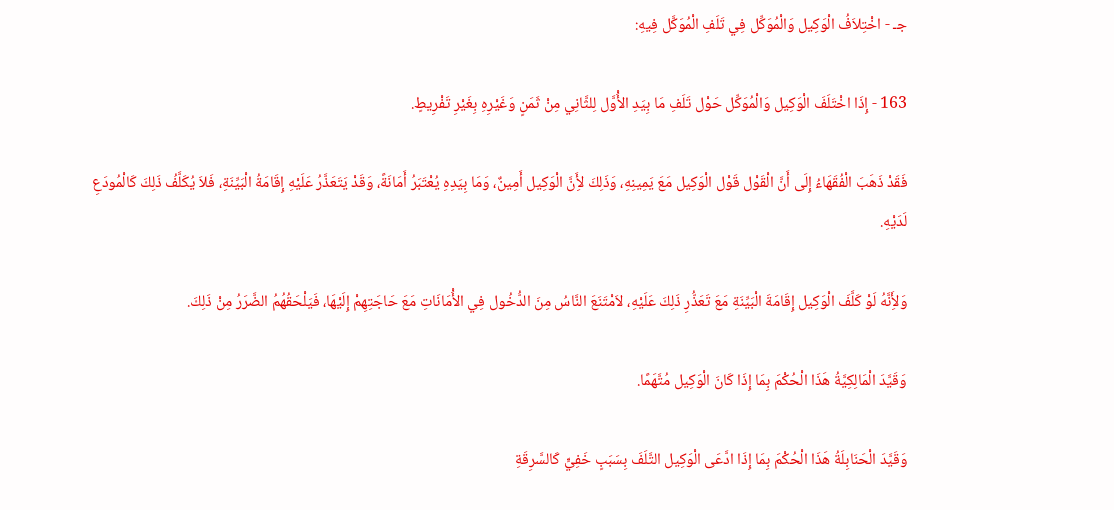جـ - اخْتِلاَفُ الْوَكِيل وَالْمُوَكِّل فِي تَلَفِ الْمُوَكَّل فِيهِ:

163 - إِذَا اخْتَلَفَ الْوَكِيل وَالْمُوَكِّل حَوْل تَلَفِ مَا بِيَدِ الأَْوَّل لِلثَّانِي مِنْ ثَمَنٍ وَغَيْرِهِ بِغَيْرِ تَفْرِيطٍ.

فَقَدْ ذَهَبَ الْفُقَهَاءُ إِلَى أَنَّ الْقَوْل قَوْل الْوَكِيل مَعَ يَمِينِهِ، وَذَلِكَ لأَِنَّ الْوَكِيل أَمِينٌ، وَمَا بِيَدِهِ يُعْتَبَرُ أَمَانَةً، وَقَدْ يَتَعَذَّرُ عَلَيْهِ إِقَامَةُ الْبَيِّنَةِ، فَلاَ يُكَلَّفُ ذَلِكَ كَالْمُودَعِ لَدَيْهِ.

وَلأَِنَّهُ لَوْ كَلَّفَ الْوَكِيل إِقَامَةَ الْبَيِّنَةِ مَعَ تَعَذُّرِ ذَلِكَ عَلَيْهِ، لاَمْتَنَعَ النَّاسُ مِنَ الدُّخُول فِي الأَْمَانَاتِ مَعَ حَاجَتِهِمْ إِلَيْهَا، فَيَلْحَقُهُمُ الضَّرَرُ مِنْ ذَلِكَ.

وَقَيَّدَ الْمَالِكِيَّةُ هَذَا الْحُكْمَ بِمَا إِذَا كَانَ الْوَكِيل مُتَّهَمًا.

وَقَيَّدَ الْحَنَابِلَةُ هَذَا الْحُكْمَ بِمَا إِذَا ادَّعَى الْوَكِيل التَّلَفَ بِسَبَبٍ خَفِيٍّ كَالسَّرِقَةِ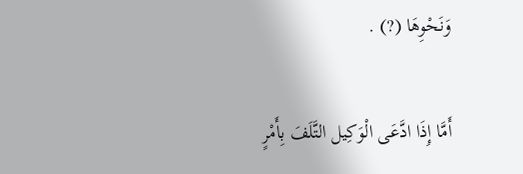وَنَحْوِهَا (?) .

أَمَّا إِذَا ادَّعَى الْوَكِيل التَّلَفَ بِأَمْرٍ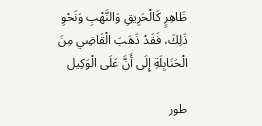ظَاهِرٍ كَالْحَرِيقِ وَالنَّهْبِ وَنَحْوِ ذَلِكَ، فَقَدْ ذَهَبَ الْقَاضِي مِنَ الْحَنَابِلَةِ إِلَى أَنَّ عَلَى الْوَكِيل

طور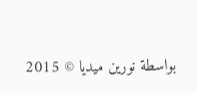بواسطة نورين ميديا © 2015